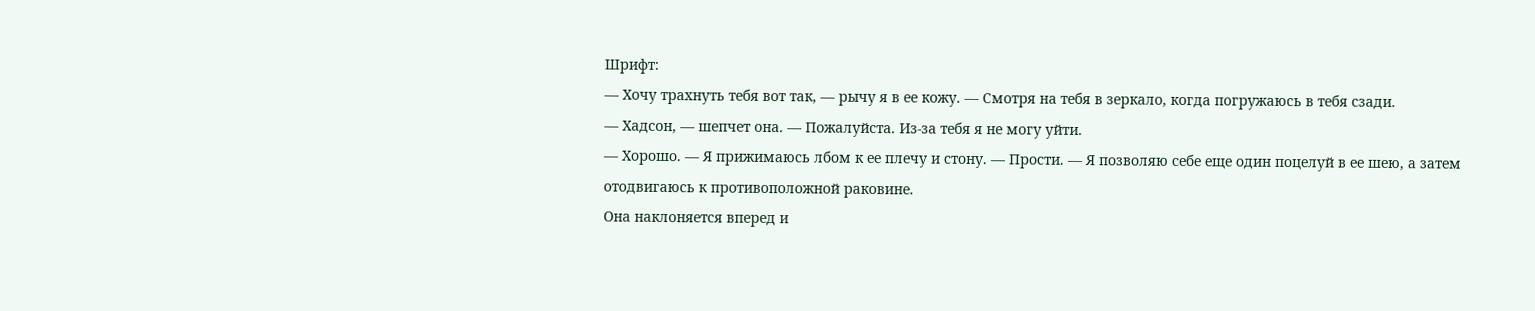Шрифт:
— Хочу трахнуть тебя вот так, — рычу я в ее кожу. — Смотря на тебя в зеркало, когда погружаюсь в тебя сзади.
— Хадсон, — шепчет она. — Пожалуйста. Из-за тебя я не могу уйти.
— Хорошо. — Я прижимаюсь лбом к ее плечу и стону. — Прости. — Я позволяю себе еще один поцелуй в ее шею, а затем отодвигаюсь к противоположной раковине.
Она наклоняется вперед и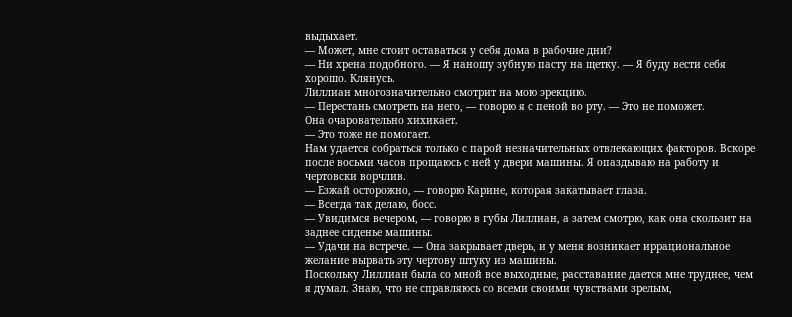выдыхает.
— Может, мне стоит оставаться у себя дома в рабочие дни?
— Ни хрена подобного. — Я наношу зубную пасту на щетку. — Я буду вести себя хорошо. Клянусь.
Лиллиан многозначительно смотрит на мою эрекцию.
— Перестань смотреть на него, — говорю я с пеной во рту. — Это не поможет.
Она очаровательно хихикает.
— Это тоже не помогает.
Нам удается собраться только с парой незначительных отвлекающих факторов. Вскоре после восьми часов прощаюсь с ней у двери машины. Я опаздываю на работу и чертовски ворчлив.
— Езжай осторожно, — говорю Карине, которая закатывает глаза.
— Всегда так делаю, босс.
— Увидимся вечером, — говорю в губы Лиллиан, а затем смотрю, как она скользит на заднее сиденье машины.
— Удачи на встрече. — Она закрывает дверь, и у меня возникает иррациональное желание вырвать эту чертову штуку из машины.
Поскольку Лиллиан была со мной все выходные, расставание дается мне труднее, чем я думал. Знаю, что не справляюсь со всеми своими чувствами зрелым,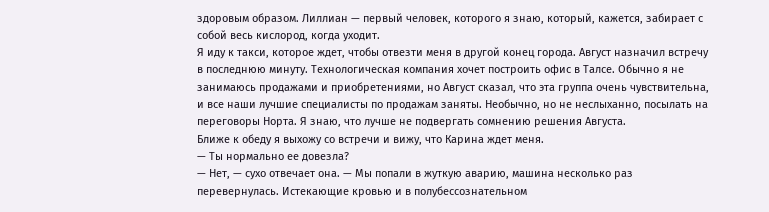здоровым образом. Лиллиан — первый человек, которого я знаю, который, кажется, забирает с собой весь кислород, когда уходит.
Я иду к такси, которое ждет, чтобы отвезти меня в другой конец города. Август назначил встречу в последнюю минуту. Технологическая компания хочет построить офис в Талсе. Обычно я не занимаюсь продажами и приобретениями, но Август сказал, что эта группа очень чувствительна, и все наши лучшие специалисты по продажам заняты. Необычно, но не неслыханно, посылать на переговоры Норта. Я знаю, что лучше не подвергать сомнению решения Августа.
Ближе к обеду я выхожу со встречи и вижу, что Карина ждет меня.
— Ты нормально ее довезла?
— Нет, — сухо отвечает она. — Мы попали в жуткую аварию, машина несколько раз перевернулась. Истекающие кровью и в полубессознательном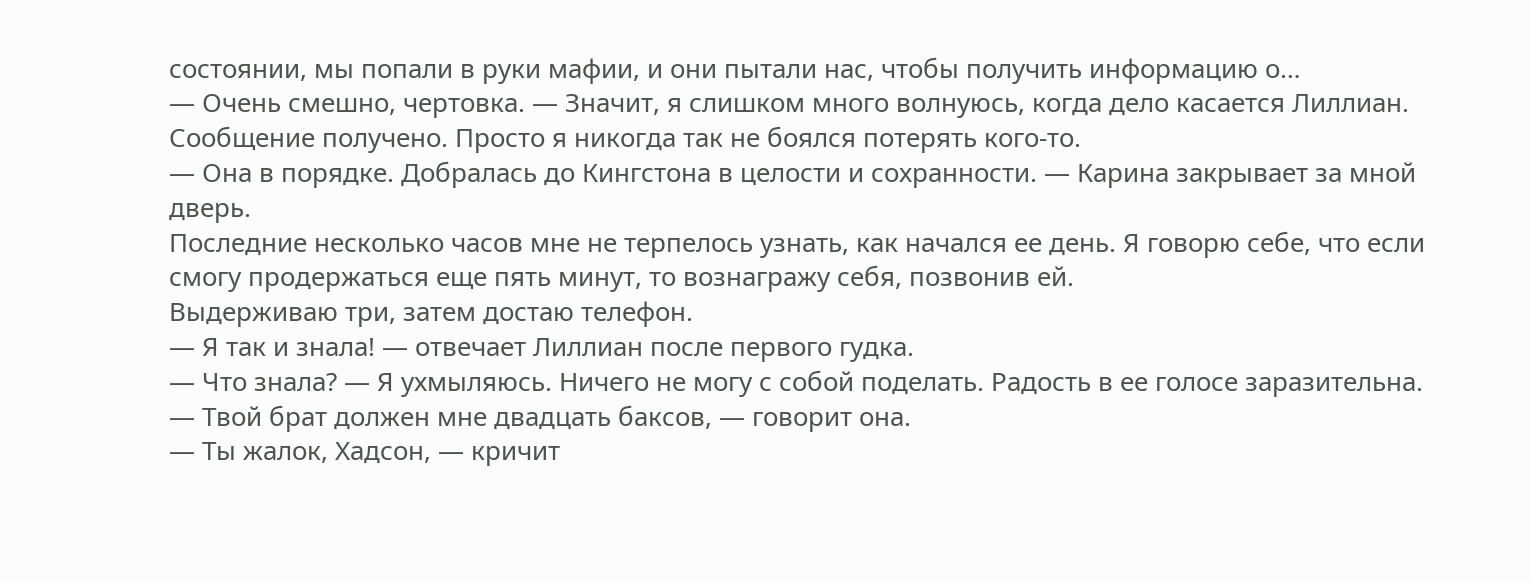состоянии, мы попали в руки мафии, и они пытали нас, чтобы получить информацию о…
— Очень смешно, чертовка. — Значит, я слишком много волнуюсь, когда дело касается Лиллиан. Сообщение получено. Просто я никогда так не боялся потерять кого-то.
— Она в порядке. Добралась до Кингстона в целости и сохранности. — Карина закрывает за мной дверь.
Последние несколько часов мне не терпелось узнать, как начался ее день. Я говорю себе, что если смогу продержаться еще пять минут, то вознагражу себя, позвонив ей.
Выдерживаю три, затем достаю телефон.
— Я так и знала! — отвечает Лиллиан после первого гудка.
— Что знала? — Я ухмыляюсь. Ничего не могу с собой поделать. Радость в ее голосе заразительна.
— Твой брат должен мне двадцать баксов, — говорит она.
— Ты жалок, Хадсон, — кричит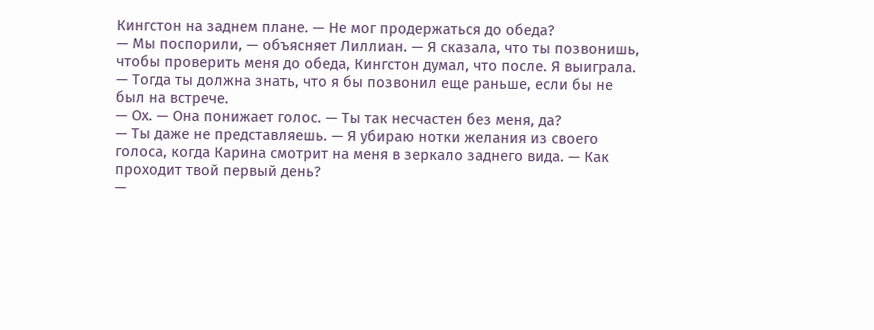Кингстон на заднем плане. — Не мог продержаться до обеда?
— Мы поспорили, — объясняет Лиллиан. — Я сказала, что ты позвонишь, чтобы проверить меня до обеда, Кингстон думал, что после. Я выиграла.
— Тогда ты должна знать, что я бы позвонил еще раньше, если бы не был на встрече.
— Ох. — Она понижает голос. — Ты так несчастен без меня, да?
— Ты даже не представляешь. — Я убираю нотки желания из своего голоса, когда Карина смотрит на меня в зеркало заднего вида. — Как проходит твой первый день?
—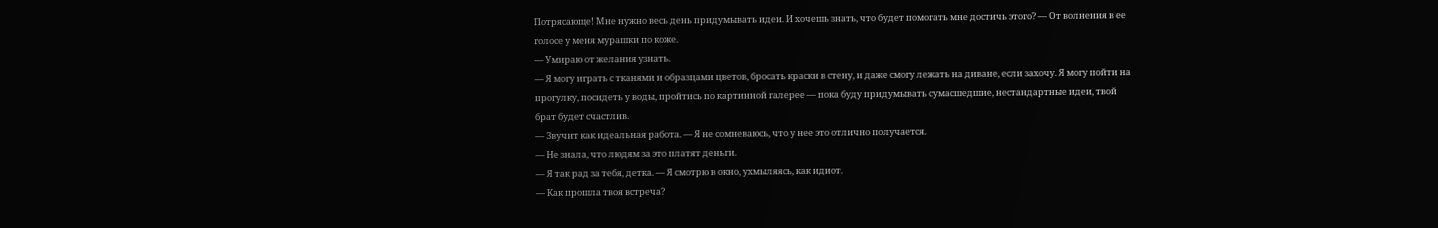Потрясающе! Мне нужно весь день придумывать идеи. И хочешь знать, что будет помогать мне достичь этого? — От волнения в ее голосе у меня мурашки по коже.
— Умираю от желания узнать.
— Я могу играть с тканями и образцами цветов, бросать краски в стену, и даже смогу лежать на диване, если захочу. Я могу пойти на прогулку, посидеть у воды, пройтись по картинной галерее — пока буду придумывать сумасшедшие, нестандартные идеи, твой брат будет счастлив.
— Звучит как идеальная работа. — Я не сомневаюсь, что у нее это отлично получается.
— Не знала, что людям за это платят деньги.
— Я так рад за тебя, детка. — Я смотрю в окно, ухмыляясь, как идиот.
— Как прошла твоя встреча?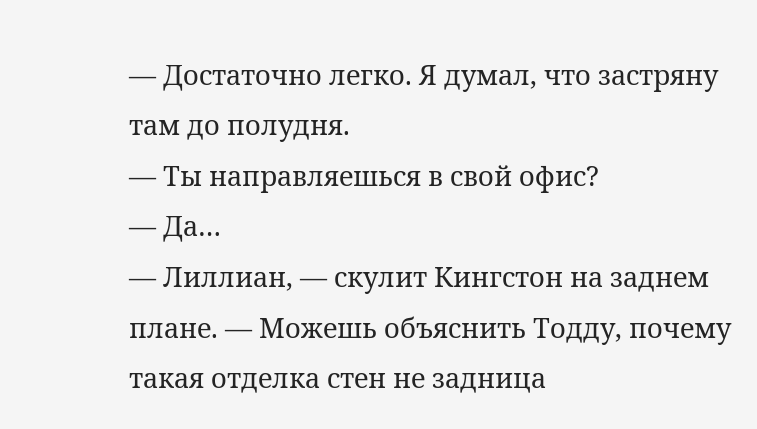— Достаточно легко. Я думал, что застряну там до полудня.
— Ты направляешься в свой офис?
— Да…
— Лиллиан, — скулит Кингстон на заднем плане. — Можешь объяснить Тодду, почему такая отделка стен не задница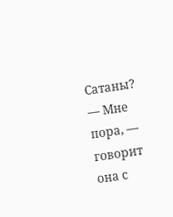Сатаны?
— Мне пора, — говорит она с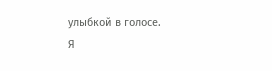улыбкой в голосе.
Я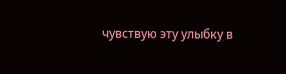чувствую эту улыбку в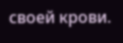своей крови.